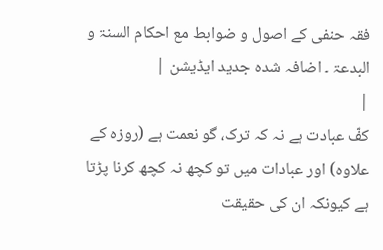فقہ حنفی کے اصول و ضوابط مع احکام السنۃ و البدعۃ ۔ اضافہ شدہ جدید ایڈیشن |
|
کفّ عبادت ہے نہ کہ ترک، گو نعمت ہے (روزہ کے علاوہ) اور عبادات میں تو کچھ نہ کچھ کرنا پڑتا ہے کیونکہ ان کی حقیقت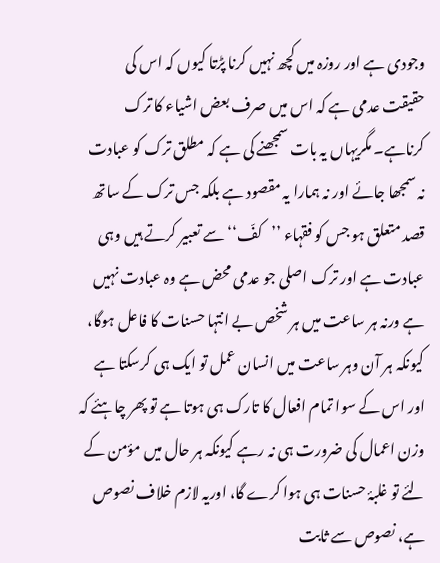وجودی ہے اور روزہ میں کچھ نہیں کرنا پڑتا کیوں کہ اس کی حقیقت عدمی ہے کہ اس میں صرف بعض اشیاء کا ترک کرناہے۔ مگریہاں یہ بات سمجھنے کی ہے کہ مطلق ترک کو عبادت نہ سمجھا جائے اور نہ ہمارا یہ مقصود ہے بلکہ جس ترک کے ساتھ قصد متعلق ہو جس کو فقہاء ’’کفّ‘‘ سے تعبیر کرتے ہیں وہی عبادت ہے اور ترک اصلی جو عدمی محض ہے وہ عبادت نہیں ہے ورنہ ہر ساعت میں ہر شخص بے انتہا حسنات کا فاعل ہوگا، کیونکہ ہر آن وہر ساعت میں انسان عمل تو ایک ہی کرسکتا ہے اور اس کے سوا تمام افعال کا تارک ہی ہوتا ہے تو پھر چاہئے کہ وزن اعمال کی ضرورت ہی نہ رہے کیونکہ ہر حال میں مؤمن کے لئے تو غلبۂ حسنات ہی ہوا کرے گا، اوریہ لازم خلاف نصوص ہے، نصوص سے ثابت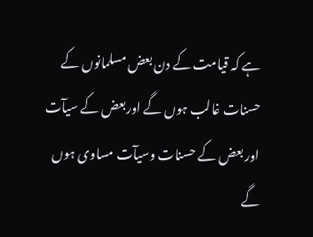ہے کہ قیامت کے دن بعض مسلمانوں کے حسنات غالب ہوں گے اوربعض کے سیآت اور بعض کے حسنات وسیآت مساوی ہوں گے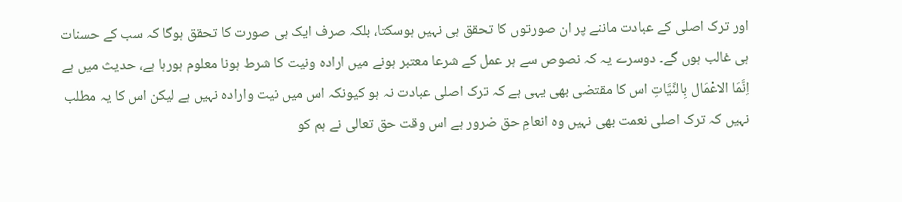اور ترک اصلی کے عبادت ماننے پر ان صورتوں کا تحقق ہی نہیں ہوسکتا، بلکہ صرف ایک ہی صورت کا تحقق ہوگا کہ سب کے حسنات ہی غالب ہوں گے۔ دوسرے یہ کہ نصوص سے ہر عمل کے شرعا معتبر ہونے میں ارادہ ونیت کا شرط ہونا معلوم ہورہا ہے، حدیث میں ہے اِنَّمَا الاعْمَال بِالنِّیَّاتِ اس کا مقتضی بھی یہی ہے کہ ترک اصلی عبادت نہ ہو کیونکہ اس میں نیت وارادہ نہیں ہے لیکن اس کا یہ مطلب نہیں کہ ترک اصلی نعمت بھی نہیں وہ انعامِ حق ضرور ہے اس وقت حق تعالی نے ہم کو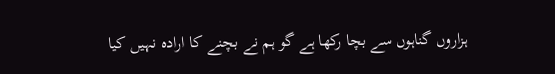ہزاروں گناہوں سے بچا رکھا ہے گو ہم نے بچنے کا ارادہ نہیں کیا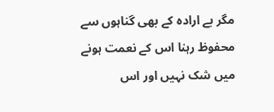مگر بے ارادہ کے بھی گناہوں سے محفوظ رہنا اس کے نعمت ہونے میں شک نہیں اور اس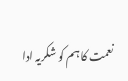نعمت کا ہم کو شکریہ ادا